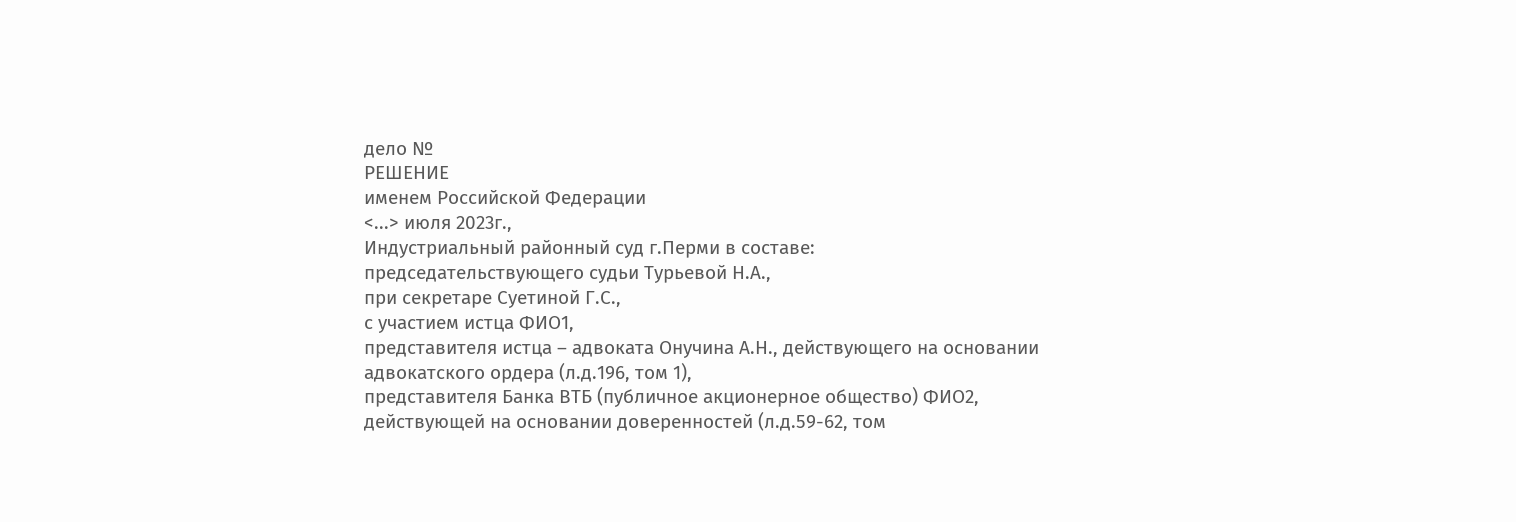дело №
РЕШЕНИЕ
именем Российской Федерации
<...> июля 2023г.,
Индустриальный районный суд г.Перми в составе:
председательствующего судьи Турьевой Н.А.,
при секретаре Суетиной Г.С.,
с участием истца ФИО1,
представителя истца – адвоката Онучина А.Н., действующего на основании адвокатского ордера (л.д.196, том 1),
представителя Банка ВТБ (публичное акционерное общество) ФИО2, действующей на основании доверенностей (л.д.59-62, том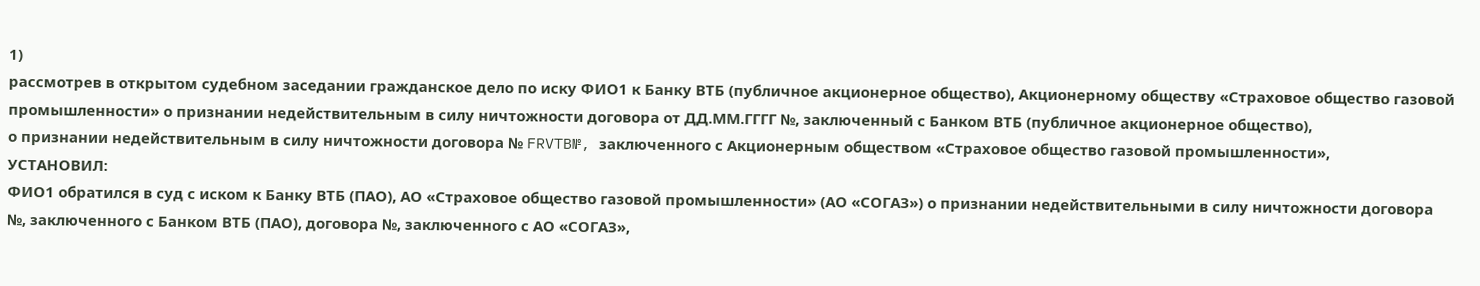1)
рассмотрев в открытом судебном заседании гражданское дело по иску ФИО1 к Банку ВТБ (публичное акционерное общество), Акционерному обществу «Страховое общество газовой промышленности» о признании недействительным в силу ничтожности договора от ДД.ММ.ГГГГ №, заключенный с Банком ВТБ (публичное акционерное общество),
о признании недействительным в силу ничтожности договора № FRVTB№, заключенного с Акционерным обществом «Страховое общество газовой промышленности»,
УСТАНОВИЛ:
ФИО1 обратился в суд с иском к Банку ВТБ (ПАО), АО «Страховое общество газовой промышленности» (АО «СОГАЗ») о признании недействительными в силу ничтожности договора №, заключенного с Банком ВТБ (ПАО), договора №, заключенного с АО «СОГАЗ»,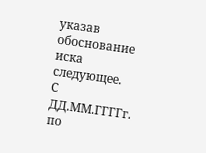указав обоснование иска следующее.
С ДД.ММ.ГГГГг. по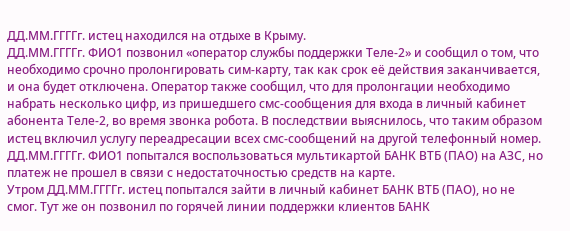ДД.ММ.ГГГГг. истец находился на отдыхе в Крыму.
ДД.ММ.ГГГГг. ФИО1 позвонил «оператор службы поддержки Теле-2» и сообщил о том, что необходимо срочно пролонгировать сим-карту, так как срок её действия заканчивается, и она будет отключена. Оператор также сообщил, что для пролонгации необходимо набрать несколько цифр, из пришедшего смс-сообщения для входа в личный кабинет абонента Теле-2, во время звонка робота. В последствии выяснилось, что таким образом истец включил услугу переадресации всех смс-сообщений на другой телефонный номер.
ДД.ММ.ГГГГг. ФИО1 попытался воспользоваться мультикартой БАНК ВТБ (ПАО) на АЗС, но платеж не прошел в связи с недостаточностью средств на карте.
Утром ДД.ММ.ГГГГг. истец попытался зайти в личный кабинет БАНК ВТБ (ПАО), но не смог. Тут же он позвонил по горячей линии поддержки клиентов БАНК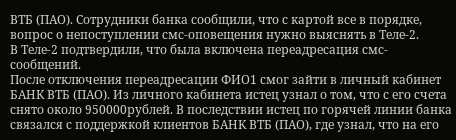ВТБ (ПАО). Сотрудники банка сообщили, что с картой все в порядке, вопрос о непоступлении смс-оповещения нужно выяснять в Теле-2.
В Теле-2 подтвердили, что была включена переадресация смс-сообщений.
После отключения переадресации ФИО1 смог зайти в личный кабинет БАНК ВТБ (ПАО). Из личного кабинета истец узнал о том, что с его счета снято около 950000рублей. В последствии истец по горячей линии банка связался с поддержкой клиентов БАНК ВТБ (ПАО), где узнал, что на его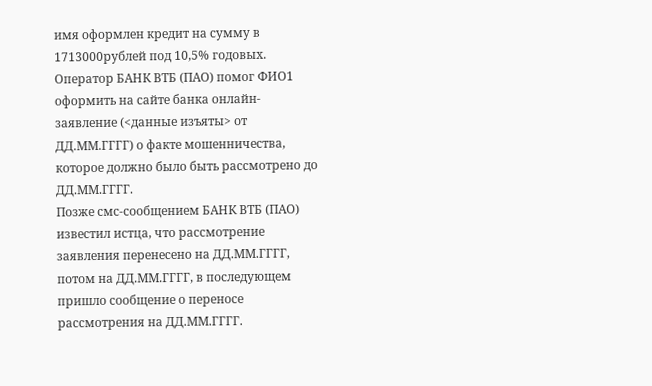имя оформлен кредит на сумму в 1713000рублей под 10,5% годовых.
Оператор БАНК ВТБ (ПАО) помог ФИО1 оформить на сайте банка онлайн-заявление (<данные изъяты> от ДД.ММ.ГГГГ) о факте мошенничества, которое должно было быть рассмотрено до ДД.ММ.ГГГГ.
Позже смс-сообщением БАНК ВТБ (ПАО) известил истца, что рассмотрение заявления перенесено на ДД.ММ.ГГГГ, потом на ДД.ММ.ГГГГ, в последующем пришло сообщение о переносе рассмотрения на ДД.ММ.ГГГГ.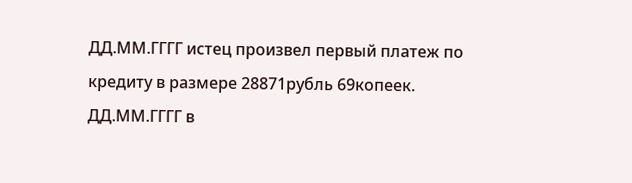ДД.ММ.ГГГГ истец произвел первый платеж по кредиту в размере 28871рубль 69копеек. ДД.ММ.ГГГГ в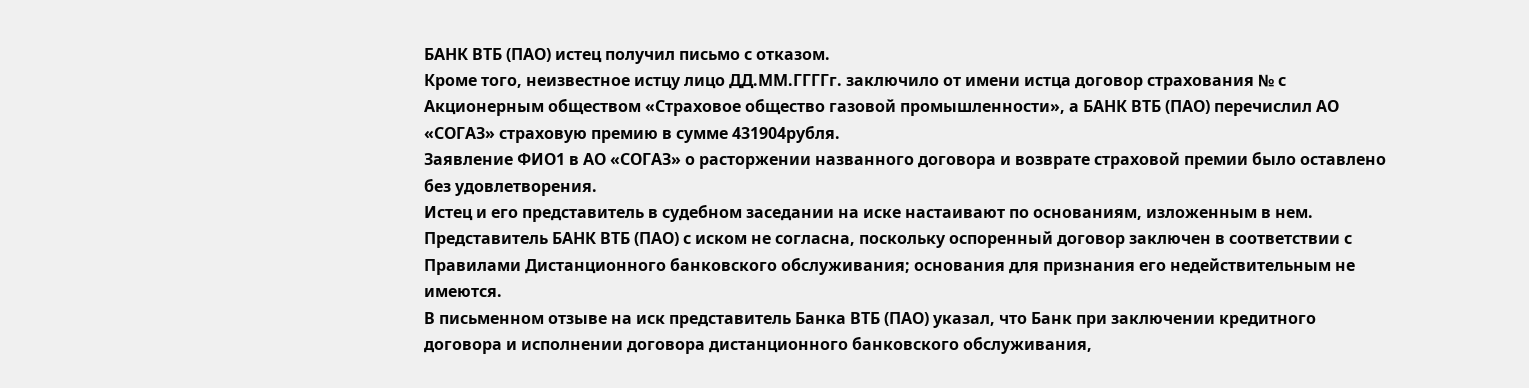БАНК ВТБ (ПАО) истец получил письмо с отказом.
Кроме того, неизвестное истцу лицо ДД.ММ.ГГГГг. заключило от имени истца договор страхования № с Акционерным обществом «Страховое общество газовой промышленности», а БАНК ВТБ (ПАО) перечислил АО «СОГАЗ» страховую премию в сумме 431904рубля.
Заявление ФИО1 в АО «СОГАЗ» о расторжении названного договора и возврате страховой премии было оставлено без удовлетворения.
Истец и его представитель в судебном заседании на иске настаивают по основаниям, изложенным в нем.
Представитель БАНК ВТБ (ПАО) с иском не согласна, поскольку оспоренный договор заключен в соответствии с Правилами Дистанционного банковского обслуживания; основания для признания его недействительным не имеются.
В письменном отзыве на иск представитель Банка ВТБ (ПАО) указал, что Банк при заключении кредитного договора и исполнении договора дистанционного банковского обслуживания,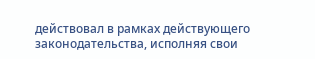действовал в рамках действующего законодательства, исполняя свои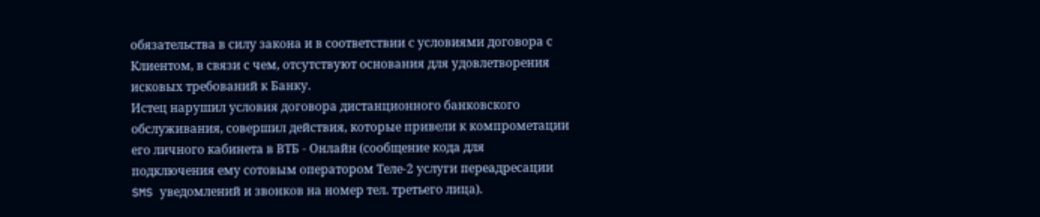обязательства в силу закона и в соответствии с условиями договора с Клиентом, в связи с чем, отсутствуют основания для удовлетворения исковых требований к Банку.
Истец нарушил условия договора дистанционного банковского обслуживания, совершил действия, которые привели к компрометации его личного кабинета в ВТБ - Онлайн (сообщение кода для подключения ему сотовым оператором Теле-2 услуги переадресации SMS уведомлений и звонков на номер тел. третьего лица).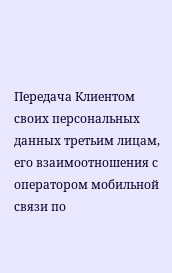Передача Клиентом своих персональных данных третьим лицам, его взаимоотношения с оператором мобильной связи по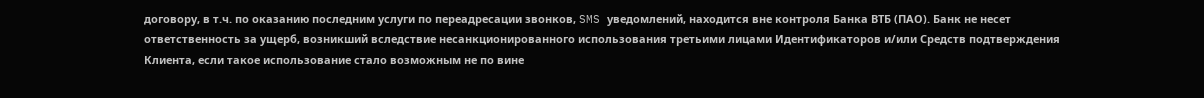договору, в т.ч. по оказанию последним услуги по переадресации звонков, SMS уведомлений, находится вне контроля Банка ВТБ (ПАО). Банк не несет ответственность за ущерб, возникший вследствие несанкционированного использования третьими лицами Идентификаторов и/или Средств подтверждения Клиента, если такое использование стало возможным не по вине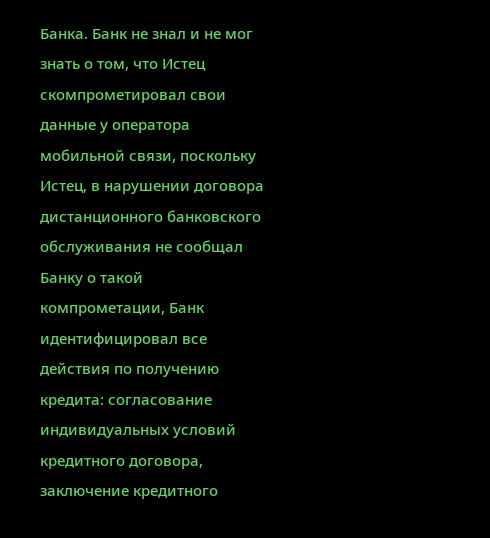Банка. Банк не знал и не мог знать о том, что Истец скомпрометировал свои данные у оператора мобильной связи, поскольку Истец, в нарушении договора дистанционного банковского обслуживания не сообщал Банку о такой компрометации, Банк идентифицировал все действия по получению кредита: согласование индивидуальных условий кредитного договора, заключение кредитного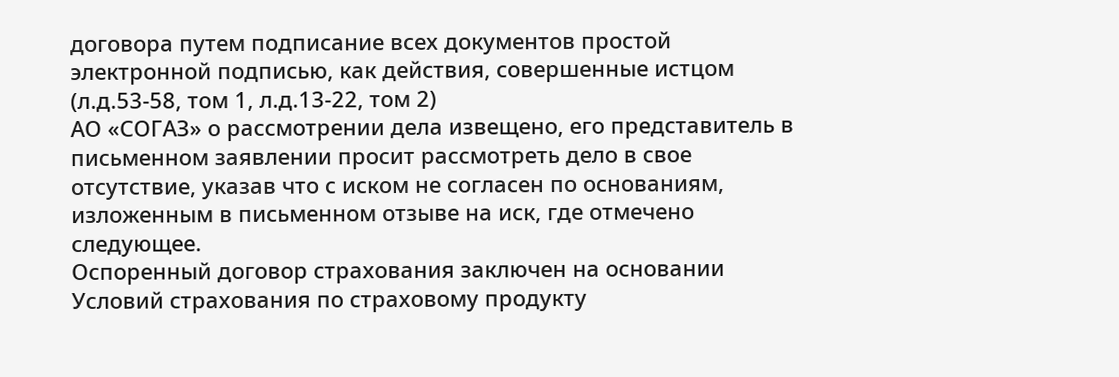договора путем подписание всех документов простой электронной подписью, как действия, совершенные истцом (л.д.53-58, том 1, л.д.13-22, том 2)
АО «СОГАЗ» о рассмотрении дела извещено, его представитель в письменном заявлении просит рассмотреть дело в свое отсутствие, указав что с иском не согласен по основаниям, изложенным в письменном отзыве на иск, где отмечено следующее.
Оспоренный договор страхования заключен на основании Условий страхования по страховому продукту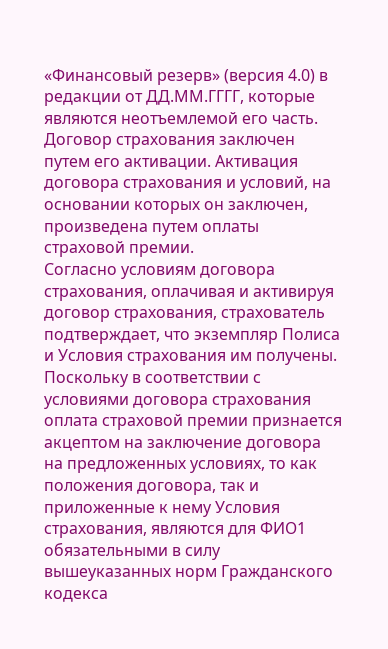«Финансовый резерв» (версия 4.0) в редакции от ДД.ММ.ГГГГ, которые являются неотъемлемой его часть.
Договор страхования заключен путем его активации. Активация договора страхования и условий, на основании которых он заключен, произведена путем оплаты страховой премии.
Согласно условиям договора страхования, оплачивая и активируя договор страхования, страхователь подтверждает, что экземпляр Полиса и Условия страхования им получены.
Поскольку в соответствии с условиями договора страхования оплата страховой премии признается акцептом на заключение договора на предложенных условиях, то как положения договора, так и приложенные к нему Условия страхования, являются для ФИО1 обязательными в силу вышеуказанных норм Гражданского кодекса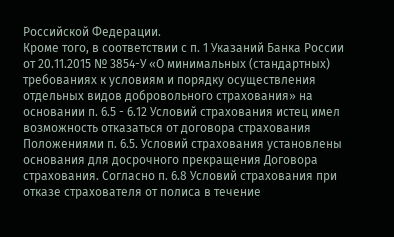Российской Федерации.
Кроме того, в соответствии с п. 1 Указаний Банка России от 20.11.2015 № 3854-У «О минимальных (стандартных) требованиях к условиям и порядку осуществления отдельных видов добровольного страхования» на основании п. 6.5 - 6.12 Условий страхования истец имел возможность отказаться от договора страхования Положениями п. 6.5. Условий страхования установлены основания для досрочного прекращения Договора страхования. Согласно п. 6.8 Условий страхования при отказе страхователя от полиса в течение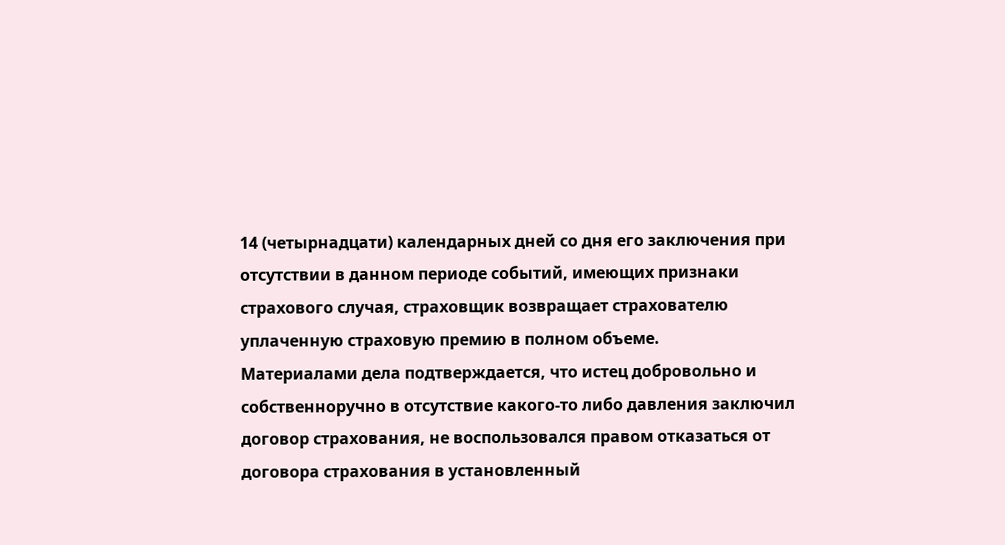14 (четырнадцати) календарных дней со дня его заключения при отсутствии в данном периоде событий, имеющих признаки страхового случая, страховщик возвращает страхователю уплаченную страховую премию в полном объеме.
Материалами дела подтверждается, что истец добровольно и собственноручно в отсутствие какого-то либо давления заключил договор страхования, не воспользовался правом отказаться от договора страхования в установленный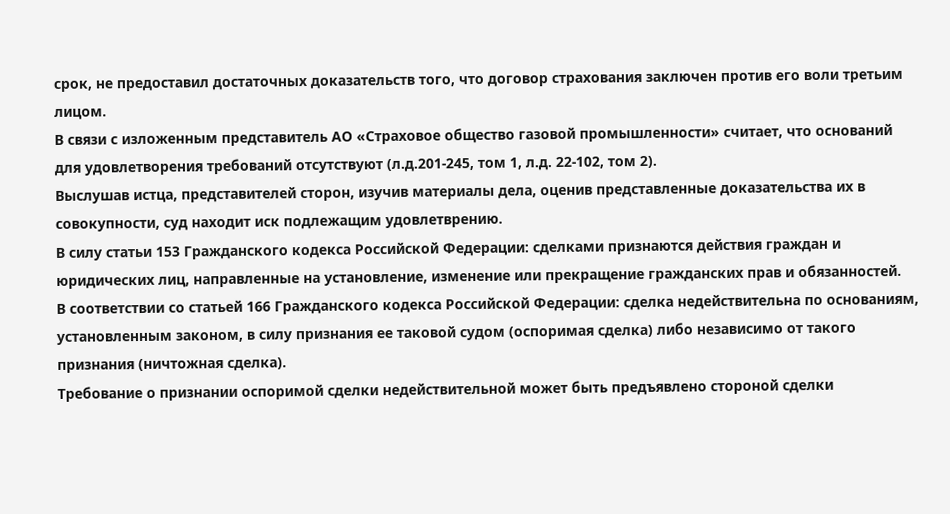срок, не предоставил достаточных доказательств того, что договор страхования заключен против его воли третьим лицом.
В связи с изложенным представитель АО «Страховое общество газовой промышленности» считает, что оснований для удовлетворения требований отсутствуют (л.д.201-245, том 1, л.д. 22-102, том 2).
Выслушав истца, представителей сторон, изучив материалы дела, оценив представленные доказательства их в совокупности, суд находит иск подлежащим удовлетврению.
В силу статьи 153 Гражданского кодекса Российской Федерации: сделками признаются действия граждан и юридических лиц, направленные на установление, изменение или прекращение гражданских прав и обязанностей.
В соответствии со статьей 166 Гражданского кодекса Российской Федерации: сделка недействительна по основаниям, установленным законом, в силу признания ее таковой судом (оспоримая сделка) либо независимо от такого признания (ничтожная сделка).
Требование о признании оспоримой сделки недействительной может быть предъявлено стороной сделки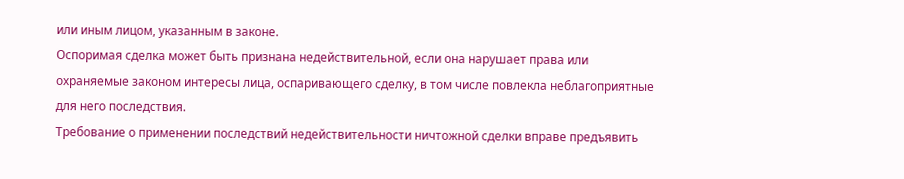или иным лицом, указанным в законе.
Оспоримая сделка может быть признана недействительной, если она нарушает права или охраняемые законом интересы лица, оспаривающего сделку, в том числе повлекла неблагоприятные для него последствия.
Требование о применении последствий недействительности ничтожной сделки вправе предъявить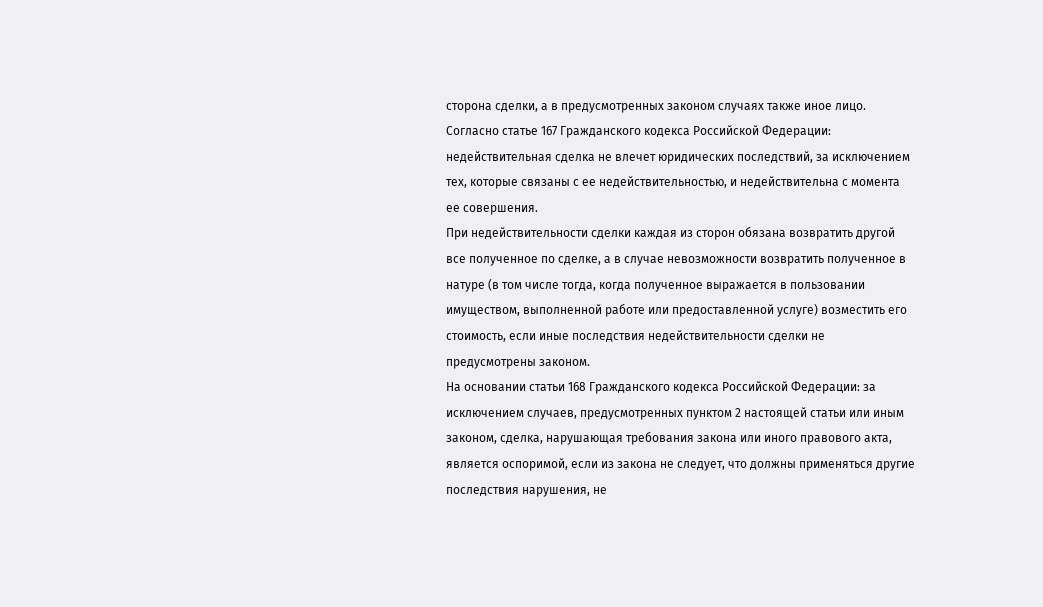сторона сделки, а в предусмотренных законом случаях также иное лицо.
Согласно статье 167 Гражданского кодекса Российской Федерации: недействительная сделка не влечет юридических последствий, за исключением тех, которые связаны с ее недействительностью, и недействительна с момента ее совершения.
При недействительности сделки каждая из сторон обязана возвратить другой все полученное по сделке, а в случае невозможности возвратить полученное в натуре (в том числе тогда, когда полученное выражается в пользовании имуществом, выполненной работе или предоставленной услуге) возместить его стоимость, если иные последствия недействительности сделки не предусмотрены законом.
На основании статьи 168 Гражданского кодекса Российской Федерации: за исключением случаев, предусмотренных пунктом 2 настоящей статьи или иным законом, сделка, нарушающая требования закона или иного правового акта, является оспоримой, если из закона не следует, что должны применяться другие последствия нарушения, не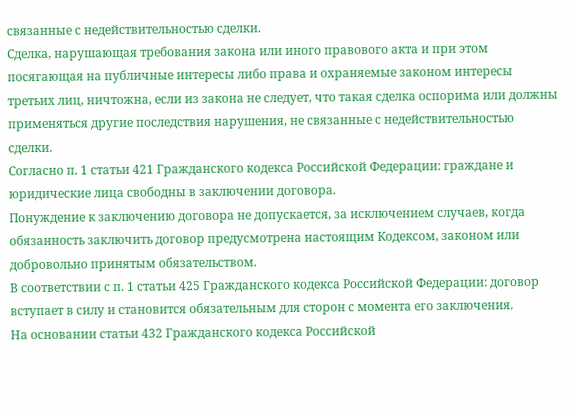связанные с недействительностью сделки.
Сделка, нарушающая требования закона или иного правового акта и при этом посягающая на публичные интересы либо права и охраняемые законом интересы третьих лиц, ничтожна, если из закона не следует, что такая сделка оспорима или должны применяться другие последствия нарушения, не связанные с недействительностью сделки.
Согласно п. 1 статьи 421 Гражданского кодекса Российской Федерации: граждане и юридические лица свободны в заключении договора.
Понуждение к заключению договора не допускается, за исключением случаев, когда обязанность заключить договор предусмотрена настоящим Кодексом, законом или добровольно принятым обязательством.
В соответствии с п. 1 статьи 425 Гражданского кодекса Российской Федерации: договор вступает в силу и становится обязательным для сторон с момента его заключения.
На основании статьи 432 Гражданского кодекса Российской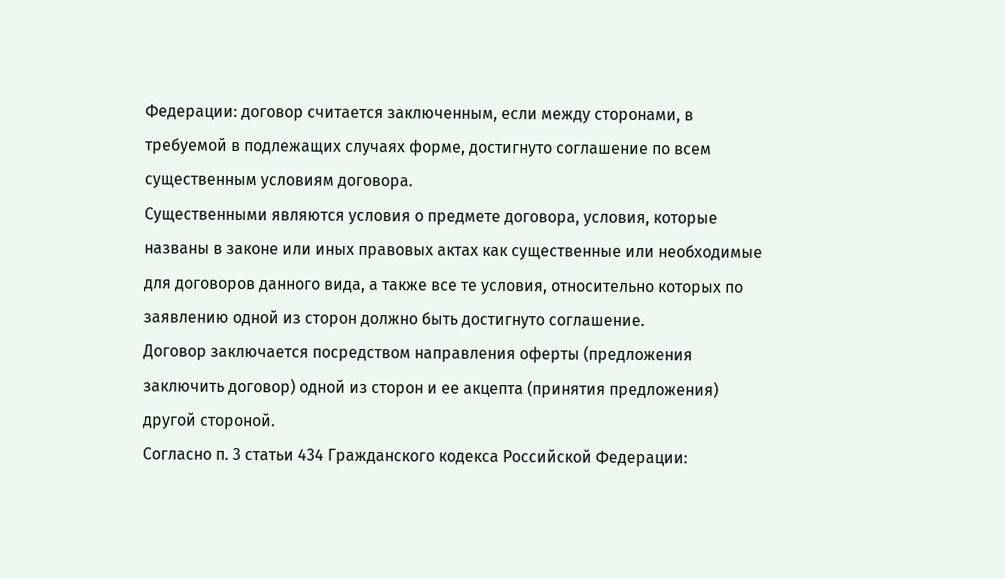Федерации: договор считается заключенным, если между сторонами, в требуемой в подлежащих случаях форме, достигнуто соглашение по всем существенным условиям договора.
Существенными являются условия о предмете договора, условия, которые названы в законе или иных правовых актах как существенные или необходимые для договоров данного вида, а также все те условия, относительно которых по заявлению одной из сторон должно быть достигнуто соглашение.
Договор заключается посредством направления оферты (предложения заключить договор) одной из сторон и ее акцепта (принятия предложения) другой стороной.
Согласно п. 3 статьи 434 Гражданского кодекса Российской Федерации: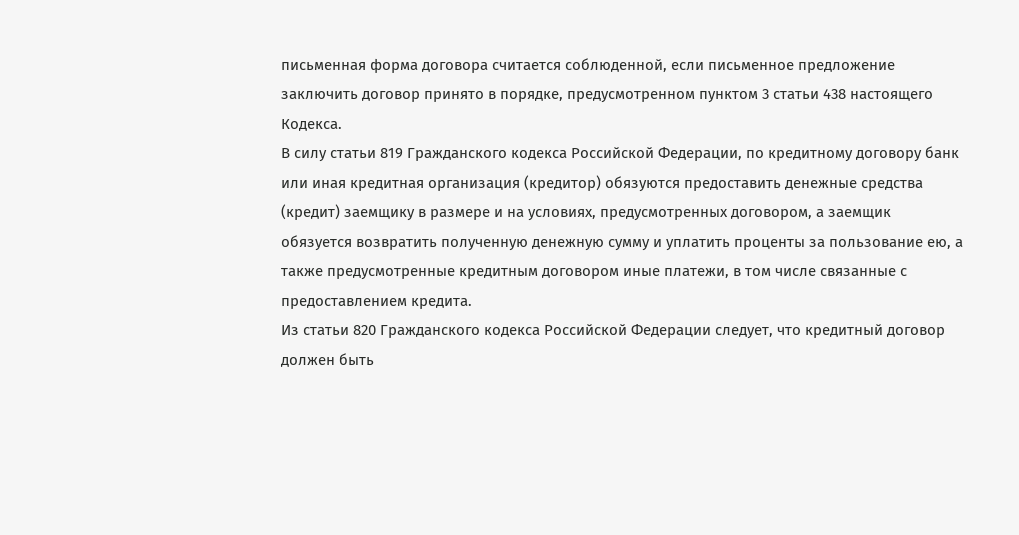письменная форма договора считается соблюденной, если письменное предложение заключить договор принято в порядке, предусмотренном пунктом 3 статьи 438 настоящего Кодекса.
В силу статьи 819 Гражданского кодекса Российской Федерации, по кредитному договору банк или иная кредитная организация (кредитор) обязуются предоставить денежные средства (кредит) заемщику в размере и на условиях, предусмотренных договором, а заемщик обязуется возвратить полученную денежную сумму и уплатить проценты за пользование ею, а также предусмотренные кредитным договором иные платежи, в том числе связанные с предоставлением кредита.
Из статьи 820 Гражданского кодекса Российской Федерации следует, что кредитный договор должен быть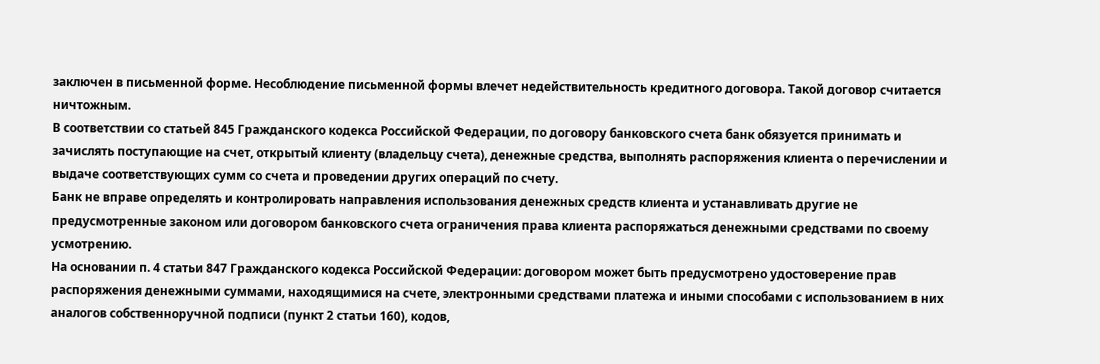заключен в письменной форме. Несоблюдение письменной формы влечет недействительность кредитного договора. Такой договор считается ничтожным.
В соответствии со статьей 845 Гражданского кодекса Российской Федерации, по договору банковского счета банк обязуется принимать и зачислять поступающие на счет, открытый клиенту (владельцу счета), денежные средства, выполнять распоряжения клиента о перечислении и выдаче соответствующих сумм со счета и проведении других операций по счету.
Банк не вправе определять и контролировать направления использования денежных средств клиента и устанавливать другие не предусмотренные законом или договором банковского счета ограничения права клиента распоряжаться денежными средствами по своему усмотрению.
На основании п. 4 статьи 847 Гражданского кодекса Российской Федерации: договором может быть предусмотрено удостоверение прав распоряжения денежными суммами, находящимися на счете, электронными средствами платежа и иными способами с использованием в них аналогов собственноручной подписи (пункт 2 статьи 160), кодов,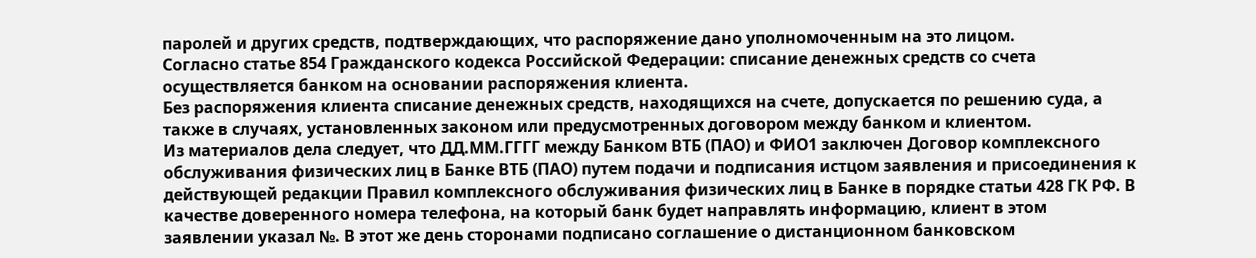паролей и других средств, подтверждающих, что распоряжение дано уполномоченным на это лицом.
Согласно статье 854 Гражданского кодекса Российской Федерации: списание денежных средств со счета осуществляется банком на основании распоряжения клиента.
Без распоряжения клиента списание денежных средств, находящихся на счете, допускается по решению суда, а также в случаях, установленных законом или предусмотренных договором между банком и клиентом.
Из материалов дела следует, что ДД.ММ.ГГГГ между Банком ВТБ (ПАО) и ФИО1 заключен Договор комплексного обслуживания физических лиц в Банке ВТБ (ПАО) путем подачи и подписания истцом заявления и присоединения к действующей редакции Правил комплексного обслуживания физических лиц в Банке в порядке статьи 428 ГК РФ. В качестве доверенного номера телефона, на который банк будет направлять информацию, клиент в этом заявлении указал №. В этот же день сторонами подписано соглашение о дистанционном банковском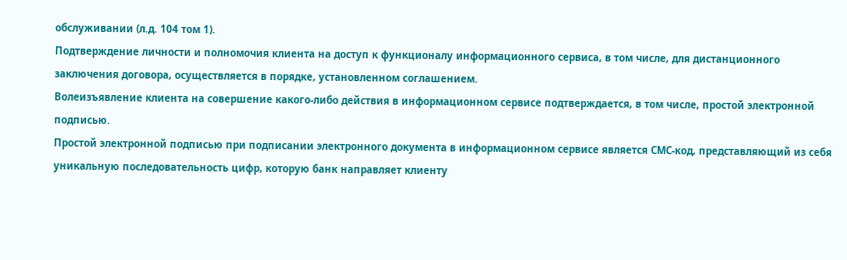обслуживании (л.д. 104 том 1).
Подтверждение личности и полномочия клиента на доступ к функционалу информационного сервиса, в том числе, для дистанционного заключения договора, осуществляется в порядке, установленном соглашением.
Волеизъявление клиента на совершение какого-либо действия в информационном сервисе подтверждается, в том числе, простой электронной подписью.
Простой электронной подписью при подписании электронного документа в информационном сервисе является СМС-код, представляющий из себя уникальную последовательность цифр, которую банк направляет клиенту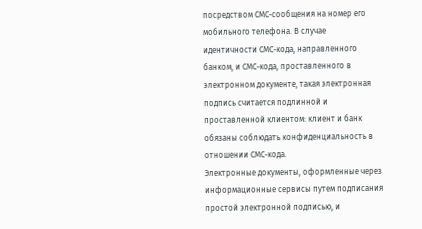посредством СМС-сообщения на номер его мобильного телефона. В случае идентичности СМС-кода, направленного банком, и СМС-кода, проставленного в электронном документе, такая электронная подпись считается подлинной и проставленной клиентом: клиент и банк обязаны соблюдать конфиденциальность в отношении СМС-кода.
Электронные документы, оформленные через информационные сервисы путем подписания простой электронной подписью, и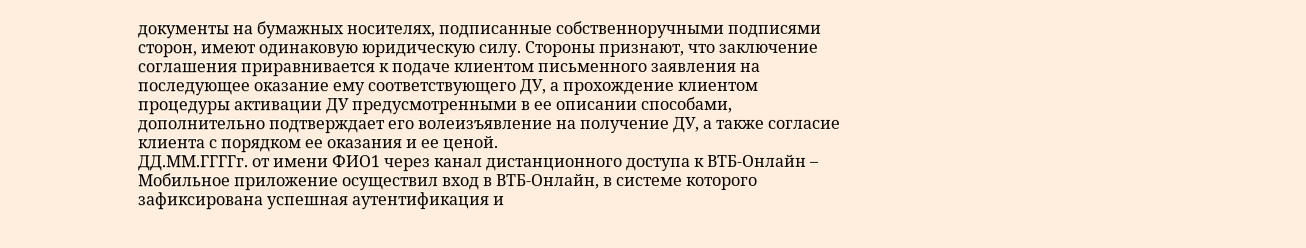документы на бумажных носителях, подписанные собственноручными подписями сторон, имеют одинаковую юридическую силу. Стороны признают, что заключение соглашения приравнивается к подаче клиентом письменного заявления на последующее оказание ему соответствующего ДУ, а прохождение клиентом процедуры активации ДУ предусмотренными в ее описании способами, дополнительно подтверждает его волеизъявление на получение ДУ, а также согласие клиента с порядком ее оказания и ее ценой.
ДД.ММ.ГГГГг. от имени ФИО1 через канал дистанционного доступа к ВТБ-Онлайн – Мобильное приложение осуществил вход в ВТБ-Онлайн, в системе которого зафиксирована успешная аутентификация и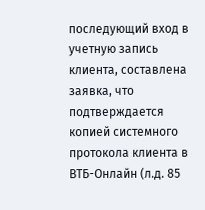последующий вход в учетную запись клиента, составлена заявка, что подтверждается копией системного протокола клиента в ВТБ-Онлайн (л.д. 85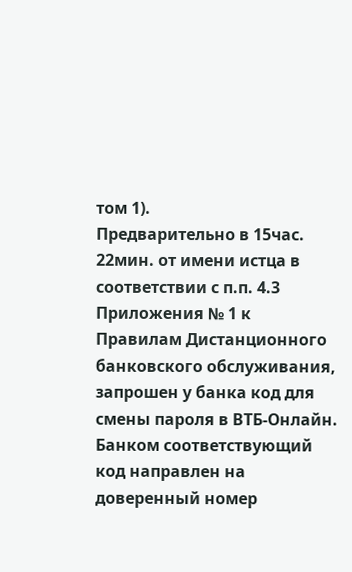том 1).
Предварительно в 15час. 22мин. от имени истца в соответствии с п.п. 4.3 Приложения № 1 к Правилам Дистанционного банковского обслуживания, запрошен у банка код для смены пароля в ВТБ-Онлайн. Банком соответствующий код направлен на доверенный номер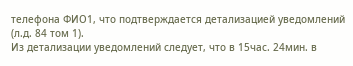телефона ФИО1, что подтверждается детализацией уведомлений (л.д. 84 том 1).
Из детализации уведомлений следует, что в 15час. 24мин. в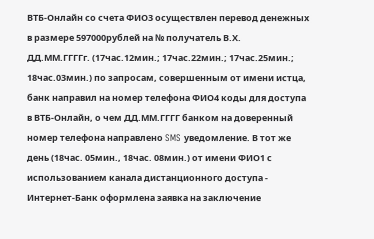ВТБ-Онлайн со счета ФИО3 осуществлен перевод денежных в размере 597000рублей на № получатель В.Х.
ДД.ММ.ГГГГг. (17час.12мин.; 17час.22мин.; 17час.25мин.; 18час.03мин.) по запросам, совершенным от имени истца, банк направил на номер телефона ФИО4 коды для доступа в ВТБ-Онлайн, о чем ДД.ММ.ГГГГ банком на доверенный номер телефона направлено SMS уведомление. В тот же день (18час. 05мин., 18час. 08мин.) от имени ФИО1 с использованием канала дистанционного доступа - Интернет-Банк оформлена заявка на заключение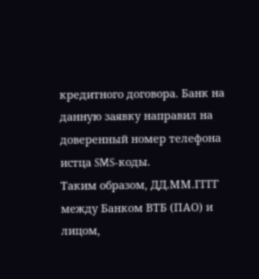кредитного договора. Банк на данную заявку направил на доверенный номер телефона истца SMS-коды.
Таким образом, ДД.ММ.ГГГГ между Банком ВТБ (ПАО) и лицом,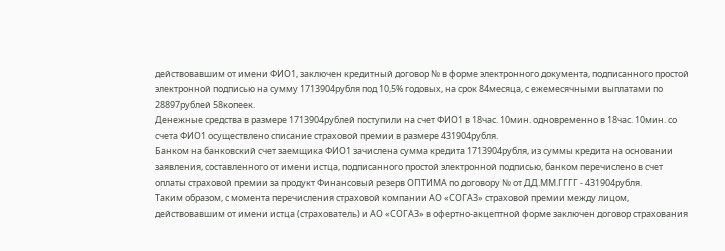действовавшим от имени ФИО1, заключен кредитный договор № в форме электронного документа, подписанного простой электронной подписью на сумму 1713904рубля под 10,5% годовых, на срок 84месяца, с ежемесячными выплатами по 28897рублей 58копеек.
Денежные средства в размере 1713904рублей поступили на счет ФИО1 в 18час. 10мин. одновременно в 18час. 10мин. со счета ФИО1 осуществлено списание страховой премии в размере 431904рубля.
Банком на банковский счет заемщика ФИО1 зачислена сумма кредита 1713904рубля, из суммы кредита на основании заявления, составленного от имени истца, подписанного простой электронной подписью, банком перечислено в счет оплаты страховой премии за продукт Финансовый резерв ОПТИМА по договору № от ДД.ММ.ГГГГ - 431904рубля.
Таким образом, с момента перечисления страховой компании АО «СОГАЗ» страховой премии между лицом, действовавшим от имени истца (страхователь) и АО «СОГАЗ» в офертно-акцептной форме заключен договор страхования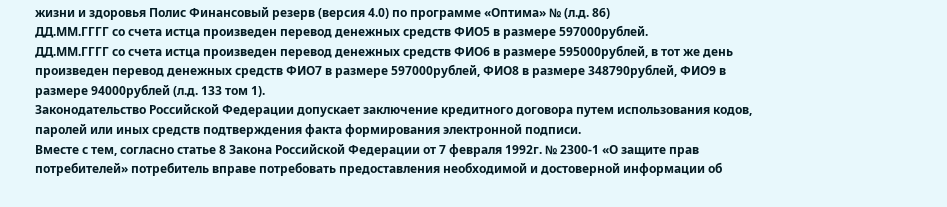жизни и здоровья Полис Финансовый резерв (версия 4.0) по программе «Оптима» № (л.д. 86)
ДД.ММ.ГГГГ со счета истца произведен перевод денежных средств ФИО5 в размере 597000рублей.
ДД.ММ.ГГГГ со счета истца произведен перевод денежных средств ФИО6 в размере 595000рублей, в тот же день произведен перевод денежных средств ФИО7 в размере 597000рублей, ФИО8 в размере 348790рублей, ФИО9 в размере 94000рублей (л.д. 133 том 1).
Законодательство Российской Федерации допускает заключение кредитного договора путем использования кодов, паролей или иных средств подтверждения факта формирования электронной подписи.
Вместе с тем, согласно статье 8 Закона Российской Федерации от 7 февраля 1992г. № 2300-1 «О защите прав потребителей» потребитель вправе потребовать предоставления необходимой и достоверной информации об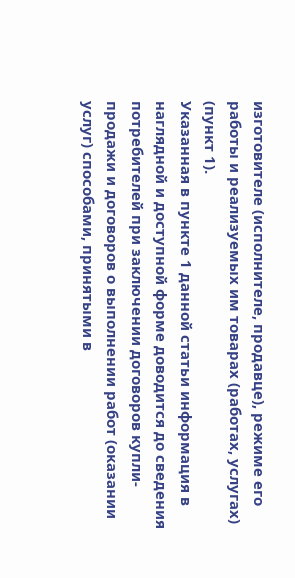изготовителе (исполнителе, продавце), режиме его работы и реализуемых им товарах (работах, услугах) (пункт 1).
Указанная в пункте 1 данной статьи информация в наглядной и доступной форме доводится до сведения потребителей при заключении договоров купли-продажи и договоров о выполнении работ (оказании услуг) способами, принятыми в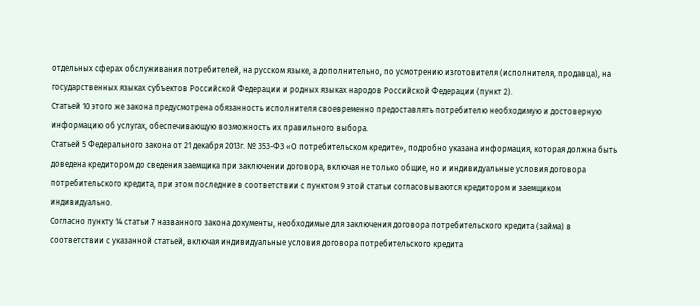отдельных сферах обслуживания потребителей, на русском языке, а дополнительно, по усмотрению изготовителя (исполнителя, продавца), на государственных языках субъектов Российской Федерации и родных языках народов Российской Федерации (пункт 2).
Статьей 10 этого же закона предусмотрена обязанность исполнителя своевременно предоставлять потребителю необходимую и достоверную информацию об услугах, обеспечивающую возможность их правильного выбора.
Статьей 5 Федерального закона от 21 декабря 2013г. № 353-ФЗ «О потребительском кредите», подробно указана информация, которая должна быть доведена кредитором до сведения заемщика при заключении договора, включая не только общие, но и индивидуальные условия договора потребительского кредита, при этом последние в соответствии с пунктом 9 этой статьи согласовываются кредитором и заемщиком индивидуально.
Согласно пункту 14 статьи 7 названного закона документы, необходимые для заключения договора потребительского кредита (займа) в соответствии с указанной статьей, включая индивидуальные условия договора потребительского кредита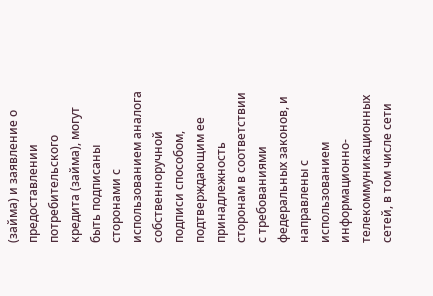(займа) и заявление о предоставлении потребительского кредита (займа), могут быть подписаны сторонами с использованием аналога собственноручной подписи способом, подтверждающим ее принадлежность сторонам в соответствии с требованиями федеральных законов, и направлены с использованием информационно-телекоммуникационных сетей, в том числе сети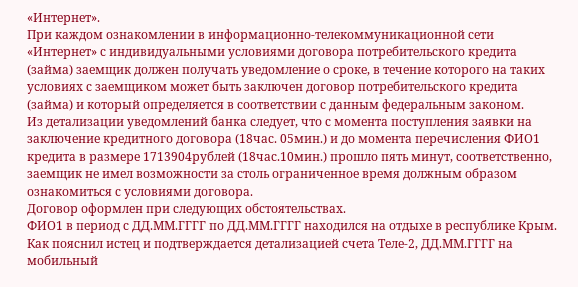«Интернет».
При каждом ознакомлении в информационно-телекоммуникационной сети «Интернет» с индивидуальными условиями договора потребительского кредита (займа) заемщик должен получать уведомление о сроке, в течение которого на таких условиях с заемщиком может быть заключен договор потребительского кредита (займа) и который определяется в соответствии с данным федеральным законом.
Из детализации уведомлений банка следует, что с момента поступления заявки на заключение кредитного договора (18час. 05мин.) и до момента перечисления ФИО1 кредита в размере 1713904рублей (18час.10мин.) прошло пять минут, соответственно, заемщик не имел возможности за столь ограниченное время должным образом ознакомиться с условиями договора.
Договор оформлен при следующих обстоятельствах.
ФИО1 в период с ДД.ММ.ГГГГ по ДД.ММ.ГГГГ находился на отдыхе в республике Крым.
Как пояснил истец и подтверждается детализацией счета Теле-2, ДД.ММ.ГГГГ на мобильный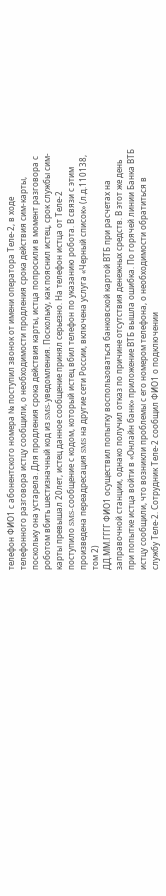телефон ФИО1 с абонентского номера № поступил звонок от имени оператора Теле-2, в ходе телефонного разговора истцу сообщили, о необходимости продления срока действия сим-карты, поскольку она устарела. Для продления срока действия карты, истца попросили в момент разговора с роботом вбить шестизначный код из SMS-уведомления. Поскольку, как пояснил истец, срок службы сим-карты превышал 20лет, истец данное сообщение принял серьезно. На телефон истца от Теле-2 поступило SMS-сообщение с кодом, который истец вбил телефон по указанию робота. В связи с этим произведена переадресация SMS на другие сети России, включена услуга «Черный список» (л.д.110138, том 2)
ДД.ММ.ГГГГ ФИО1 осуществил попытку воспользоваться банковской картой ВТБ при расчетах на заправочной станции, однако получил отказ по причине отсутствия денежных средств. В этот же день при попытке истца войти в «Онлайн банк» приложение ВТБ вышла ошибка. По горячей линии Банка ВТБ истцу сообщили, что возникли проблемы с его номером телефона, о необходимости обратиться в службу Теле-2. Сотрудник Теле-2 сообщил ФИО1 о подключении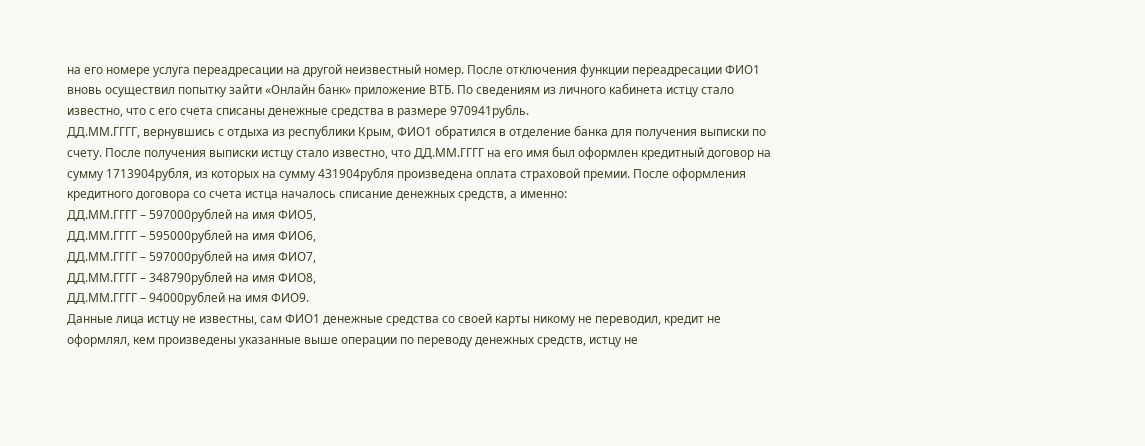на его номере услуга переадресации на другой неизвестный номер. После отключения функции переадресации ФИО1 вновь осуществил попытку зайти «Онлайн банк» приложение ВТБ. По сведениям из личного кабинета истцу стало известно, что с его счета списаны денежные средства в размере 970941рубль.
ДД.ММ.ГГГГ, вернувшись с отдыха из республики Крым, ФИО1 обратился в отделение банка для получения выписки по счету. После получения выписки истцу стало известно, что ДД.ММ.ГГГГ на его имя был оформлен кредитный договор на сумму 1713904рубля, из которых на сумму 431904рубля произведена оплата страховой премии. После оформления кредитного договора со счета истца началось списание денежных средств, а именно:
ДД.ММ.ГГГГ – 597000рублей на имя ФИО5,
ДД.ММ.ГГГГ – 595000рублей на имя ФИО6,
ДД.ММ.ГГГГ – 597000рублей на имя ФИО7,
ДД.ММ.ГГГГ – 348790рублей на имя ФИО8,
ДД.ММ.ГГГГ – 94000рублей на имя ФИО9.
Данные лица истцу не известны, сам ФИО1 денежные средства со своей карты никому не переводил, кредит не оформлял, кем произведены указанные выше операции по переводу денежных средств, истцу не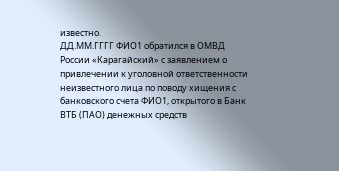известно.
ДД.ММ.ГГГГ ФИО1 обратился в ОМВД России «Карагайский» с заявлением о привлечении к уголовной ответственности неизвестного лица по поводу хищения с банковского счета ФИО1, открытого в Банк ВТБ (ПАО) денежных средств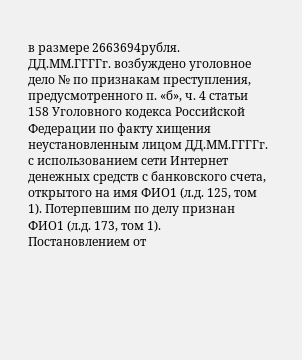в размере 2663694рубля.
ДД.ММ.ГГГГг. возбуждено уголовное дело № по признакам преступления, предусмотренного п. «б», ч. 4 статьи 158 Уголовного кодекса Российской Федерации по факту хищения неустановленным лицом ДД.ММ.ГГГГг. с использованием сети Интернет денежных средств с банковского счета, открытого на имя ФИО1 (л.д. 125, том 1). Потерпевшим по делу признан ФИО1 (л.д. 173, том 1).
Постановлением от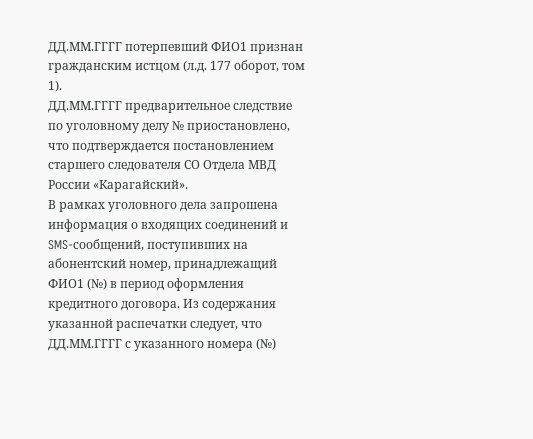ДД.ММ.ГГГГ потерпевший ФИО1 признан гражданским истцом (л.д. 177 оборот, том 1).
ДД.ММ.ГГГГ предварительное следствие по уголовному делу № приостановлено, что подтверждается постановлением старшего следователя СО Отдела МВД России «Карагайский».
В рамках уголовного дела запрошена информация о входящих соединений и SMS-сообщений, поступивших на абонентский номер, принадлежащий ФИО1 (№) в период оформления кредитного договора. Из содержания указанной распечатки следует, что ДД.ММ.ГГГГ с указанного номера (№)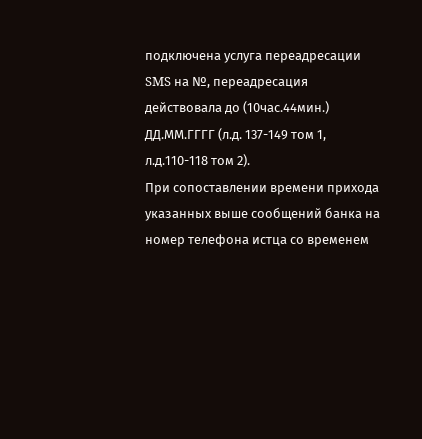подключена услуга переадресации SMS на №, переадресация действовала до (10час.44мин.) ДД.ММ.ГГГГ (л.д. 137-149 том 1, л.д.110-118 том 2).
При сопоставлении времени прихода указанных выше сообщений банка на номер телефона истца со временем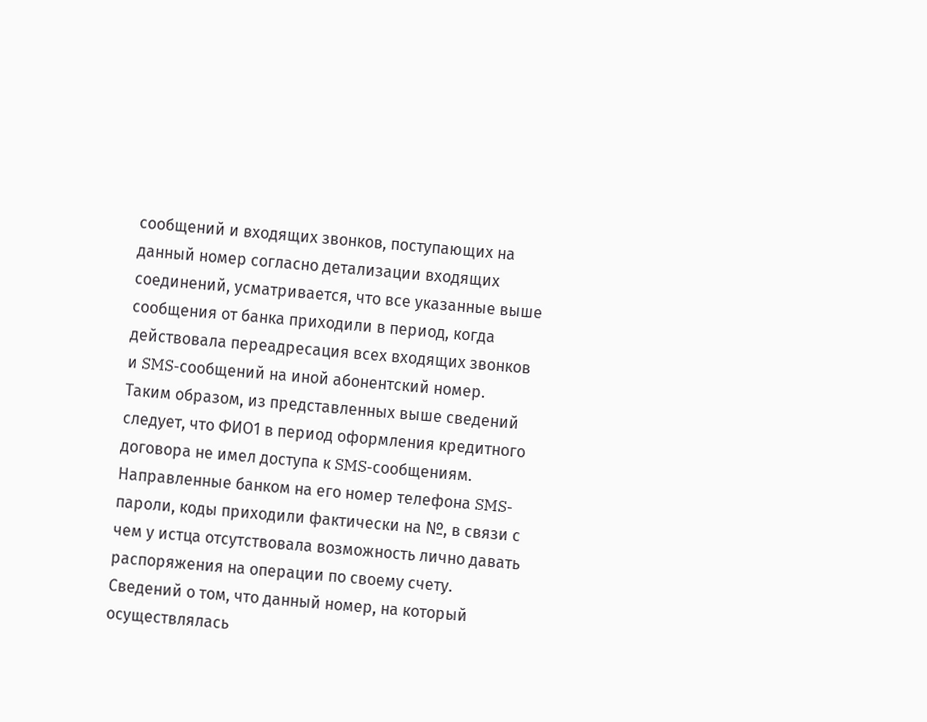сообщений и входящих звонков, поступающих на данный номер согласно детализации входящих соединений, усматривается, что все указанные выше сообщения от банка приходили в период, когда действовала переадресация всех входящих звонков и SMS-сообщений на иной абонентский номер.
Таким образом, из представленных выше сведений следует, что ФИО1 в период оформления кредитного договора не имел доступа к SMS-сообщениям. Направленные банком на его номер телефона SMS-пароли, коды приходили фактически на №, в связи с чем у истца отсутствовала возможность лично давать распоряжения на операции по своему счету.
Сведений о том, что данный номер, на который осуществлялась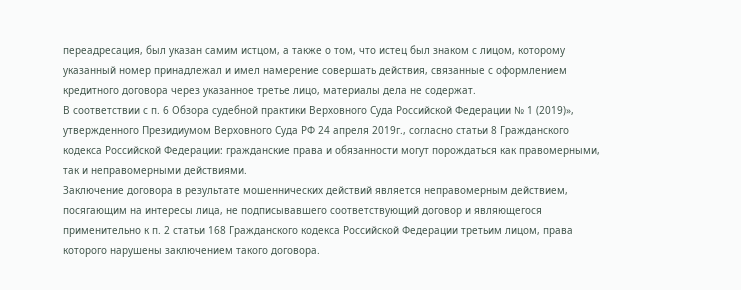переадресация, был указан самим истцом, а также о том, что истец был знаком с лицом, которому указанный номер принадлежал и имел намерение совершать действия, связанные с оформлением кредитного договора через указанное третье лицо, материалы дела не содержат.
В соответствии с п. 6 Обзора судебной практики Верховного Суда Российской Федерации № 1 (2019)», утвержденного Президиумом Верховного Суда РФ 24 апреля 2019г., согласно статьи 8 Гражданского кодекса Российской Федерации: гражданские права и обязанности могут порождаться как правомерными, так и неправомерными действиями.
Заключение договора в результате мошеннических действий является неправомерным действием, посягающим на интересы лица, не подписывавшего соответствующий договор и являющегося применительно к п. 2 статьи 168 Гражданского кодекса Российской Федерации третьим лицом, права которого нарушены заключением такого договора.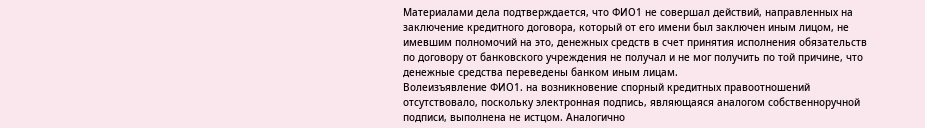Материалами дела подтверждается, что ФИО1 не совершал действий, направленных на заключение кредитного договора, который от его имени был заключен иным лицом, не имевшим полномочий на это, денежных средств в счет принятия исполнения обязательств по договору от банковского учреждения не получал и не мог получить по той причине, что денежные средства переведены банком иным лицам.
Волеизъявление ФИО1. на возникновение спорный кредитных правоотношений отсутствовало, поскольку электронная подпись, являющаяся аналогом собственноручной подписи, выполнена не истцом. Аналогично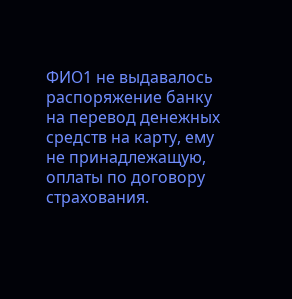ФИО1 не выдавалось распоряжение банку на перевод денежных средств на карту, ему не принадлежащую, оплаты по договору страхования.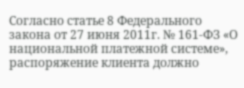Согласно статье 8 Федерального закона от 27 июня 2011г. № 161-ФЗ «О национальной платежной системе», распоряжение клиента должно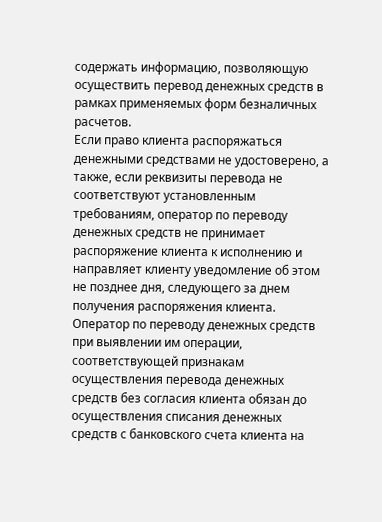содержать информацию, позволяющую осуществить перевод денежных средств в рамках применяемых форм безналичных расчетов.
Если право клиента распоряжаться денежными средствами не удостоверено, а также, если реквизиты перевода не соответствуют установленным требованиям, оператор по переводу денежных средств не принимает распоряжение клиента к исполнению и направляет клиенту уведомление об этом не позднее дня, следующего за днем получения распоряжения клиента.
Оператор по переводу денежных средств при выявлении им операции, соответствующей признакам осуществления перевода денежных средств без согласия клиента обязан до осуществления списания денежных средств с банковского счета клиента на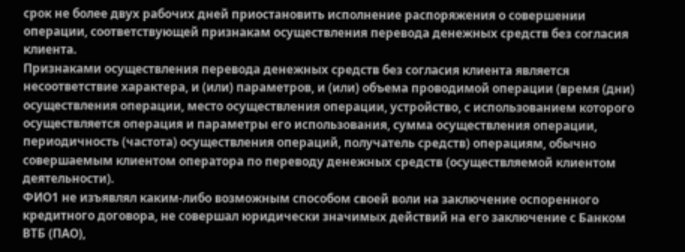срок не более двух рабочих дней приостановить исполнение распоряжения о совершении операции, соответствующей признакам осуществления перевода денежных средств без согласия клиента.
Признаками осуществления перевода денежных средств без согласия клиента является несоответствие характера, и (или) параметров, и (или) объема проводимой операции (время (дни) осуществления операции, место осуществления операции, устройство, с использованием которого осуществляется операция и параметры его использования, сумма осуществления операции, периодичность (частота) осуществления операций, получатель средств) операциям, обычно совершаемым клиентом оператора по переводу денежных средств (осуществляемой клиентом деятельности).
ФИО1 не изъявлял каким-либо возможным способом своей воли на заключение оспоренного кредитного договора, не совершал юридически значимых действий на его заключение с Банком ВТБ (ПАО),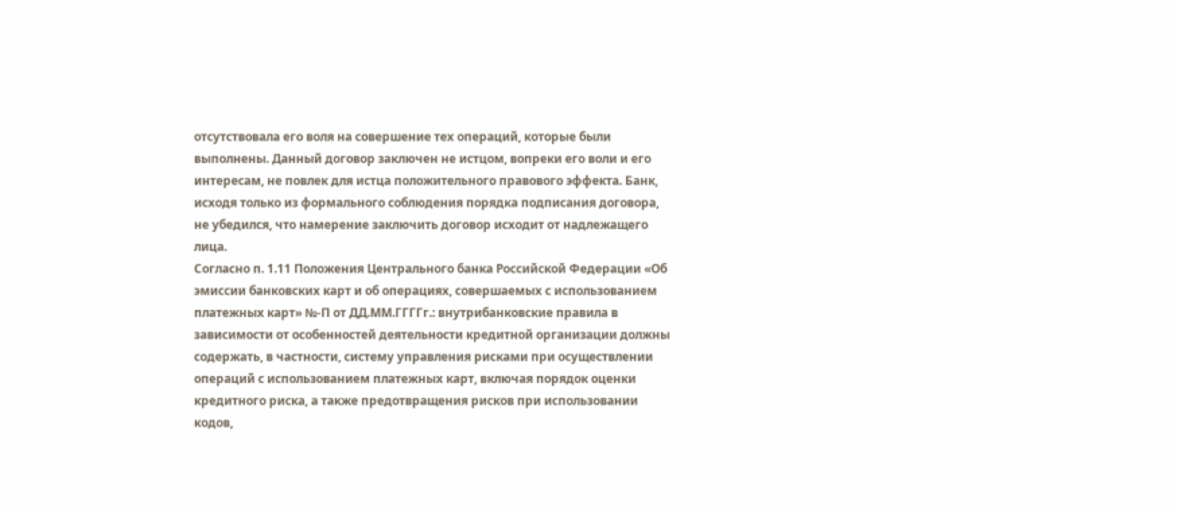отсутствовала его воля на совершение тех операций, которые были выполнены. Данный договор заключен не истцом, вопреки его воли и его интересам, не повлек для истца положительного правового эффекта. Банк, исходя только из формального соблюдения порядка подписания договора, не убедился, что намерение заключить договор исходит от надлежащего лица.
Согласно п. 1.11 Положения Центрального банка Российской Федерации «Об эмиссии банковских карт и об операциях, совершаемых с использованием платежных карт» №-П от ДД.ММ.ГГГГг.: внутрибанковские правила в зависимости от особенностей деятельности кредитной организации должны содержать, в частности, систему управления рисками при осуществлении операций с использованием платежных карт, включая порядок оценки кредитного риска, а также предотвращения рисков при использовании кодов,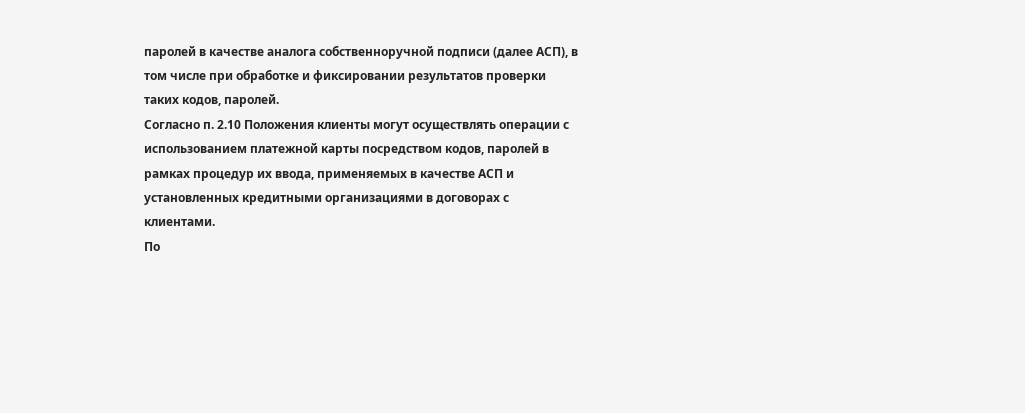паролей в качестве аналога собственноручной подписи (далее АСП), в том числе при обработке и фиксировании результатов проверки таких кодов, паролей.
Согласно п. 2.10 Положения клиенты могут осуществлять операции с использованием платежной карты посредством кодов, паролей в рамках процедур их ввода, применяемых в качестве АСП и установленных кредитными организациями в договорах с клиентами.
По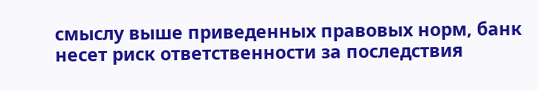смыслу выше приведенных правовых норм, банк несет риск ответственности за последствия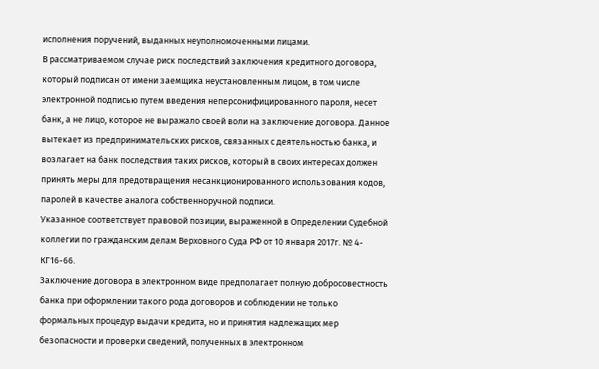исполнения поручений, выданных неуполномоченными лицами.
В рассматриваемом случае риск последствий заключения кредитного договора, который подписан от имени заемщика неустановленным лицом, в том числе электронной подписью путем введения неперсонифицированного пароля, несет банк, а не лицо, которое не выражало своей воли на заключение договора. Данное вытекает из предпринимательских рисков, связанных с деятельностью банка, и возлагает на банк последствия таких рисков, который в своих интересах должен принять меры для предотвращения несанкционированного использования кодов, паролей в качестве аналога собственноручной подписи.
Указанное соответствует правовой позиции, выраженной в Определении Судебной коллегии по гражданским делам Верховного Суда РФ от 10 января 2017г. № 4-КГ16-66.
Заключение договора в электронном виде предполагает полную добросовестность банка при оформлении такого рода договоров и соблюдении не только формальных процедур выдачи кредита, но и принятия надлежащих мер безопасности и проверки сведений, полученных в электронном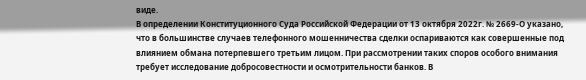виде.
В определении Конституционного Суда Российской Федерации от 13 октября 2022г. № 2669-О указано, что в большинстве случаев телефонного мошенничества сделки оспариваются как совершенные под влиянием обмана потерпевшего третьим лицом. При рассмотрении таких споров особого внимания требует исследование добросовестности и осмотрительности банков. В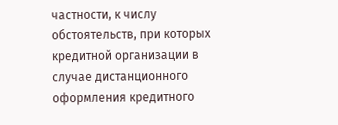частности, к числу обстоятельств, при которых кредитной организации в случае дистанционного оформления кредитного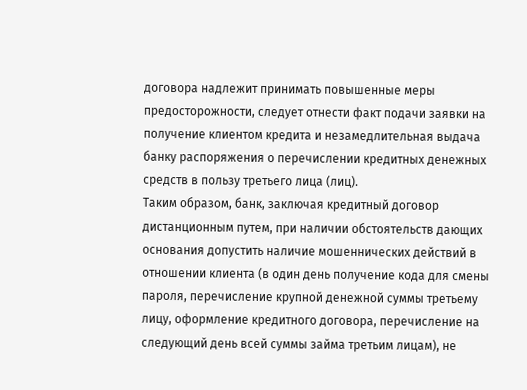договора надлежит принимать повышенные меры предосторожности, следует отнести факт подачи заявки на получение клиентом кредита и незамедлительная выдача банку распоряжения о перечислении кредитных денежных средств в пользу третьего лица (лиц).
Таким образом, банк, заключая кредитный договор дистанционным путем, при наличии обстоятельств дающих основания допустить наличие мошеннических действий в отношении клиента (в один день получение кода для смены пароля, перечисление крупной денежной суммы третьему лицу, оформление кредитного договора, перечисление на следующий день всей суммы займа третьим лицам), не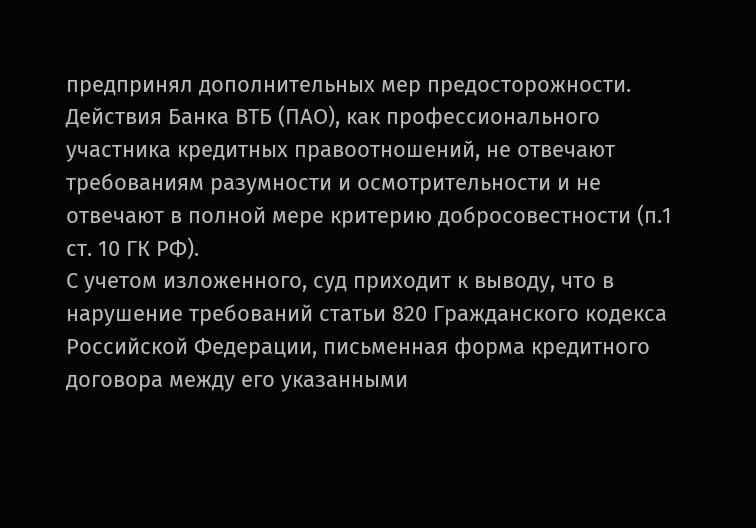предпринял дополнительных мер предосторожности.
Действия Банка ВТБ (ПАО), как профессионального участника кредитных правоотношений, не отвечают требованиям разумности и осмотрительности и не отвечают в полной мере критерию добросовестности (п.1 ст. 10 ГК РФ).
С учетом изложенного, суд приходит к выводу, что в нарушение требований статьи 820 Гражданского кодекса Российской Федерации, письменная форма кредитного договора между его указанными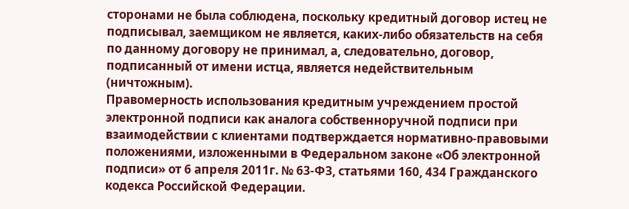сторонами не была соблюдена, поскольку кредитный договор истец не подписывал, заемщиком не является, каких-либо обязательств на себя по данному договору не принимал, а, следовательно, договор, подписанный от имени истца, является недействительным (ничтожным).
Правомерность использования кредитным учреждением простой электронной подписи как аналога собственноручной подписи при взаимодействии с клиентами подтверждается нормативно-правовыми положениями, изложенными в Федеральном законе «Об электронной подписи» от 6 апреля 2011г. № 63-ФЗ, статьями 160, 434 Гражданского кодекса Российской Федерации.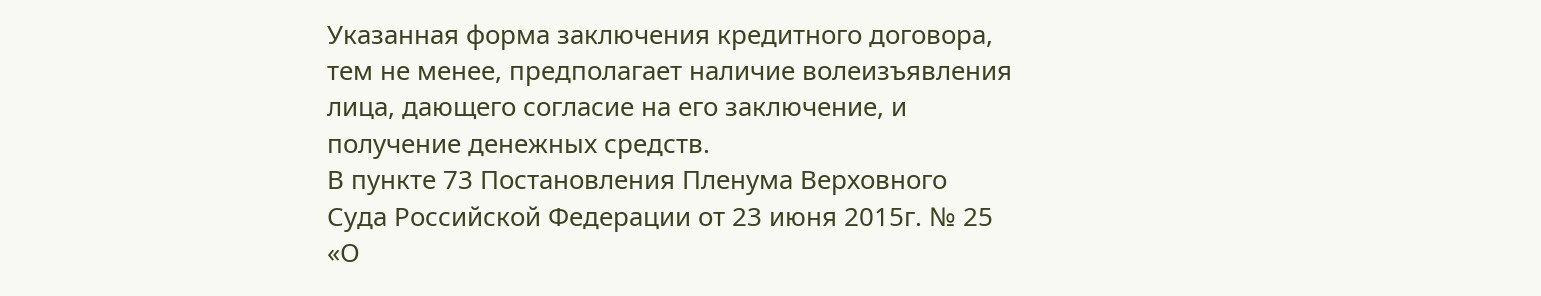Указанная форма заключения кредитного договора, тем не менее, предполагает наличие волеизъявления лица, дающего согласие на его заключение, и получение денежных средств.
В пункте 73 Постановления Пленума Верховного Суда Российской Федерации от 23 июня 2015г. № 25 «О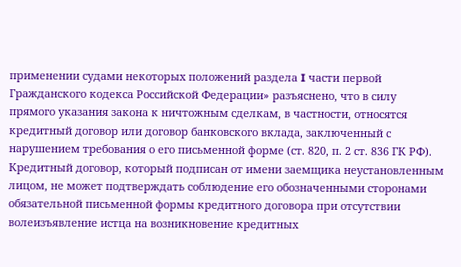применении судами некоторых положений раздела I части первой Гражданского кодекса Российской Федерации» разъяснено, что в силу прямого указания закона к ничтожным сделкам, в частности, относятся кредитный договор или договор банковского вклада, заключенный с нарушением требования о его письменной форме (ст. 820, п. 2 ст. 836 ГК РФ).
Кредитный договор, который подписан от имени заемщика неустановленным лицом, не может подтверждать соблюдение его обозначенными сторонами обязательной письменной формы кредитного договора при отсутствии волеизъявление истца на возникновение кредитных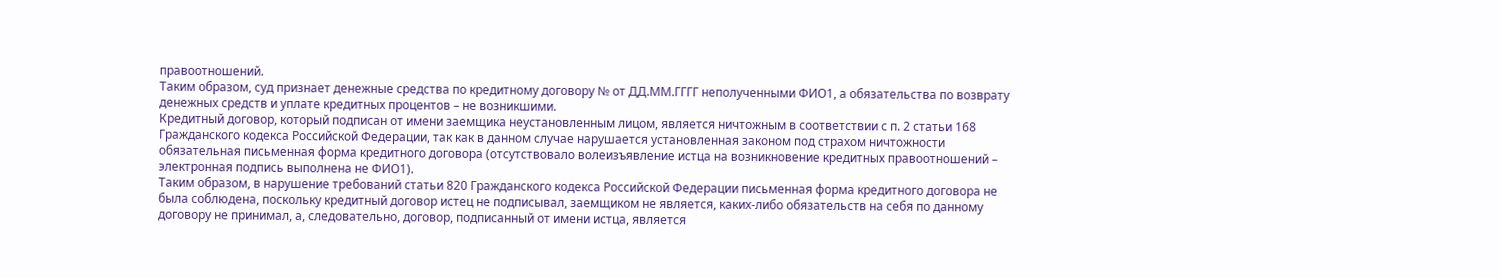правоотношений.
Таким образом, суд признает денежные средства по кредитному договору № от ДД.ММ.ГГГГ неполученными ФИО1, а обязательства по возврату денежных средств и уплате кредитных процентов – не возникшими.
Кредитный договор, который подписан от имени заемщика неустановленным лицом, является ничтожным в соответствии с п. 2 статьи 168 Гражданского кодекса Российской Федерации, так как в данном случае нарушается установленная законом под страхом ничтожности обязательная письменная форма кредитного договора (отсутствовало волеизъявление истца на возникновение кредитных правоотношений – электронная подпись выполнена не ФИО1).
Таким образом, в нарушение требований статьи 820 Гражданского кодекса Российской Федерации письменная форма кредитного договора не была соблюдена, поскольку кредитный договор истец не подписывал, заемщиком не является, каких-либо обязательств на себя по данному договору не принимал, а, следовательно, договор, подписанный от имени истца, является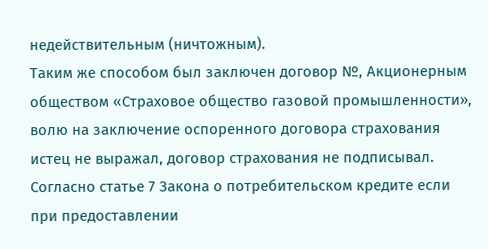недействительным (ничтожным).
Таким же способом был заключен договор №, Акционерным обществом «Страховое общество газовой промышленности», волю на заключение оспоренного договора страхования истец не выражал, договор страхования не подписывал.
Согласно статье 7 Закона о потребительском кредите если при предоставлении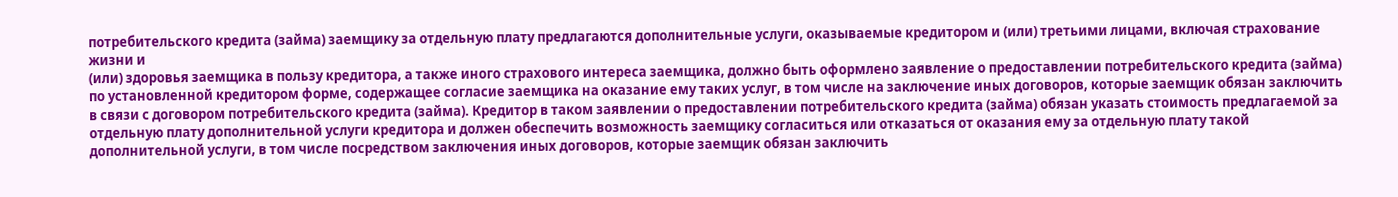потребительского кредита (займа) заемщику за отдельную плату предлагаются дополнительные услуги, оказываемые кредитором и (или) третьими лицами, включая страхование жизни и
(или) здоровья заемщика в пользу кредитора, а также иного страхового интереса заемщика, должно быть оформлено заявление о предоставлении потребительского кредита (займа) по установленной кредитором форме, содержащее согласие заемщика на оказание ему таких услуг, в том числе на заключение иных договоров, которые заемщик обязан заключить в связи с договором потребительского кредита (займа). Кредитор в таком заявлении о предоставлении потребительского кредита (займа) обязан указать стоимость предлагаемой за отдельную плату дополнительной услуги кредитора и должен обеспечить возможность заемщику согласиться или отказаться от оказания ему за отдельную плату такой дополнительной услуги, в том числе посредством заключения иных договоров, которые заемщик обязан заключить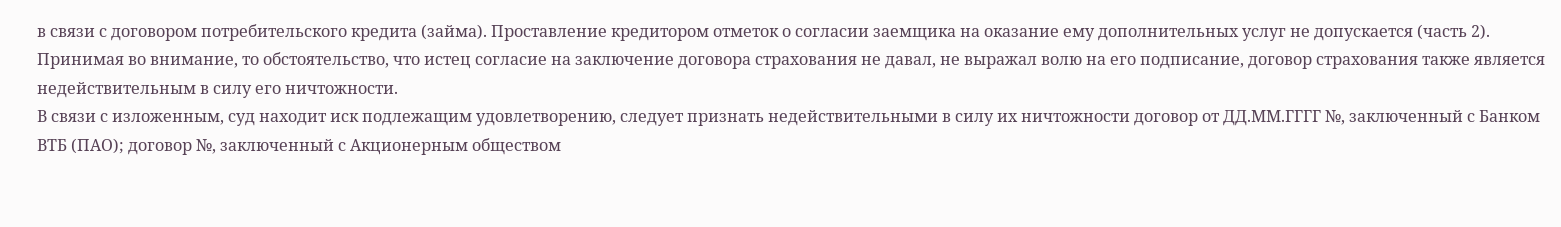в связи с договором потребительского кредита (займа). Проставление кредитором отметок о согласии заемщика на оказание ему дополнительных услуг не допускается (часть 2).
Принимая во внимание, то обстоятельство, что истец согласие на заключение договора страхования не давал, не выражал волю на его подписание, договор страхования также является недействительным в силу его ничтожности.
В связи с изложенным, суд находит иск подлежащим удовлетворению, следует признать недействительными в силу их ничтожности договор от ДД.ММ.ГГГГ №, заключенный с Банком ВТБ (ПАО); договор №, заключенный с Акционерным обществом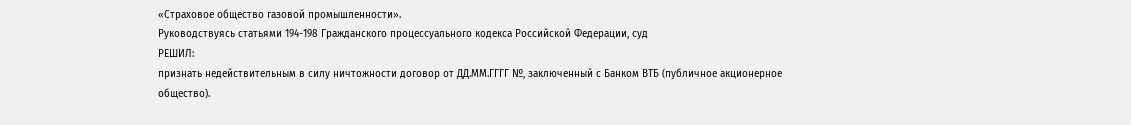«Страховое общество газовой промышленности».
Руководствуясь статьями 194-198 Гражданского процессуального кодекса Российской Федерации, суд
РЕШИЛ:
признать недействительным в силу ничтожности договор от ДД.ММ.ГГГГ №, заключенный с Банком ВТБ (публичное акционерное общество).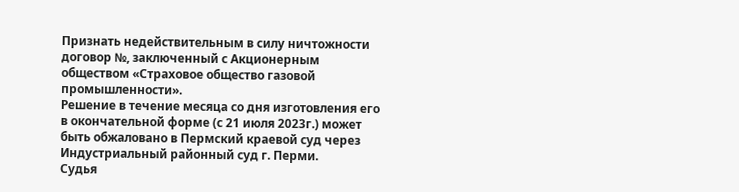Признать недействительным в силу ничтожности договор №, заключенный с Акционерным обществом «Страховое общество газовой промышленности».
Решение в течение месяца со дня изготовления его в окончательной форме (с 21 июля 2023г.) может быть обжаловано в Пермский краевой суд через Индустриальный районный суд г. Перми.
Судья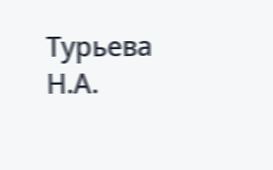Турьева Н.А.